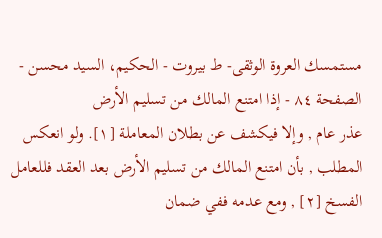مستمسك العروة الوثقى- ط بیروت - الحكيم، السيد محسن - الصفحة ٨٤ - إذا امتنع المالك من تسليم الأرض
عذر عام , وإلا فيكشف عن بطلان المعاملة [١]. ولو انعكس المطلب , بأن امتنع المالك من تسليم الأرض بعد العقد فللعامل الفسخ [٢] , ومع عدمه ففي ضمان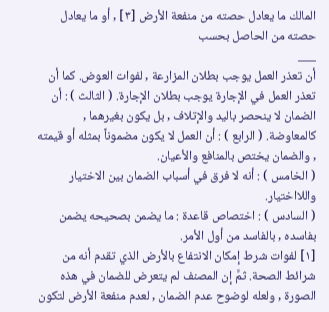المالك ما يعادل حصته من منفعة الأرض [٣] , أو ما يعادل حصته من الحاصل بحسب
___
أن تعذر العمل يوجب بطلان المزارعة , لفوات العوض. كما أن تعذر العمل في الإجارة يوجب بطلان الإجارة. ( الثالث ) : أن الضمان لا ينحصر باليد والإتلاف , بل يكون بغيرهما , كالمعاوضة. ( الرابع ) : أن العمل لا يكون مضموناً بمثله أو قيمته , والضمان يختص بالمنافع والأعيان.
( الخامس ) : أنه لا فرق في أسباب الضمان بين الاختيار واللااختيار.
( السادس ) : اختصاص قاعدة : ما يضمن بصحيحه يضمن بفاسده , بالفاسد من أول الأمر.
[١] لفوات شرط إمكان الانتفاع بالأرض الذي تقدم أنه من شرائط الصحة. ثمَّ إن المصنف لم يتعرض للضمان في هذه الصورة , ولعله لوضوح عدم الضمان , لعدم منفعة الأرض لتكون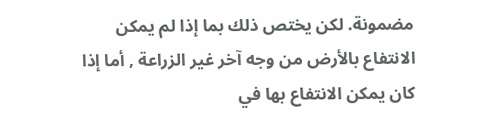مضمونة. لكن يختص ذلك بما إذا لم يمكن الانتفاع بالأرض من وجه آخر غير الزراعة , أما إذا كان يمكن الانتفاع بها في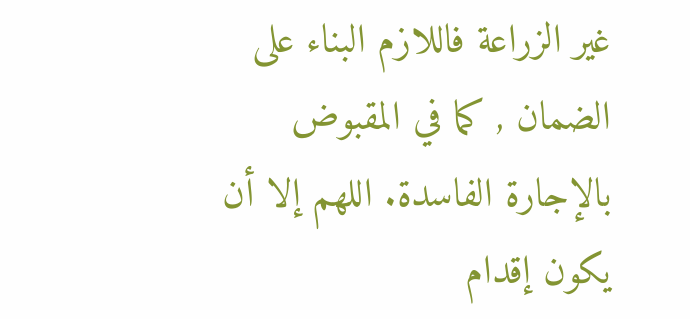غير الزراعة فاللازم البناء على الضمان , كما في المقبوض بالإجارة الفاسدة. اللهم إلا أن يكون إقدام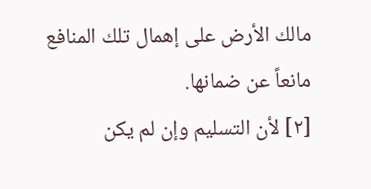مالك الأرض على إهمال تلك المنافع مانعاً عن ضمانها.
[٢] لأن التسليم وإن لم يكن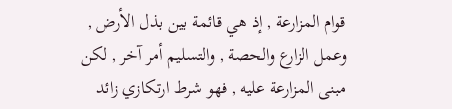قوام المزارعة , إذ هي قائمة بين بذل الأرض , وعمل الزارع والحصة , والتسليم أمر آخر , لكن مبنى المزارعة عليه , فهو شرط ارتكازي زائد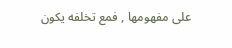على مفهومها , فمع تخلفه يكون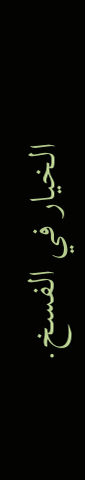الخيار في الفسخ.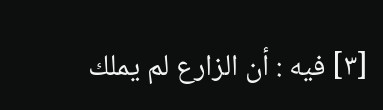[٣] فيه : أن الزارع لم يملك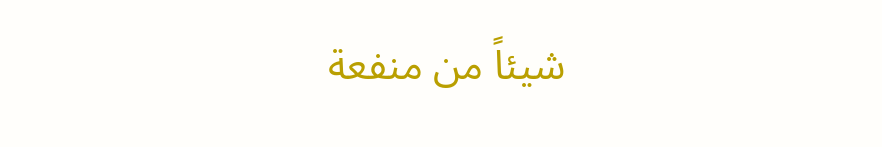شيئاً من منفعة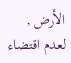الأرض , لعدم اقتضاء